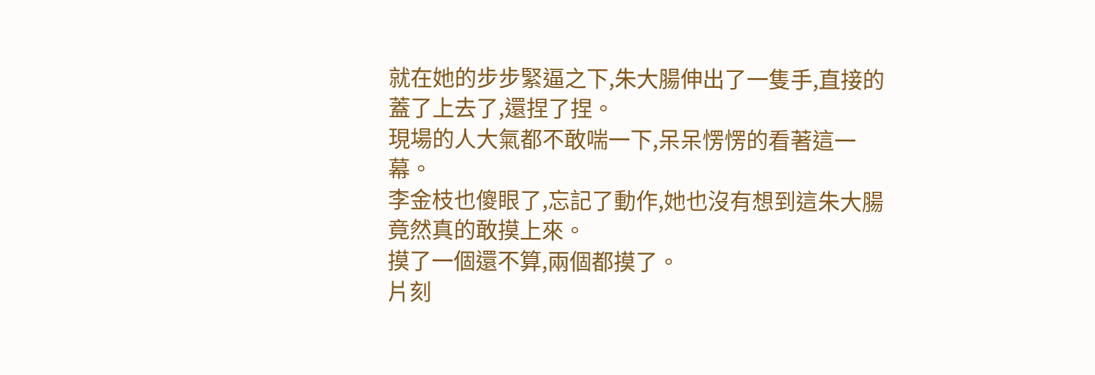就在她的步步緊逼之下,朱大腸伸出了一隻手,直接的蓋了上去了,還捏了捏。
現場的人大氣都不敢喘一下,呆呆愣愣的看著這一幕。
李金枝也傻眼了,忘記了動作,她也沒有想到這朱大腸竟然真的敢摸上來。
摸了一個還不算,兩個都摸了。
片刻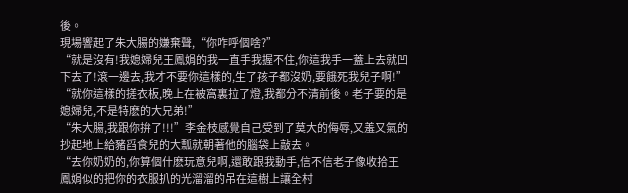後。
現場響起了朱大腸的嫌棄聲,“你咋呼個啥?”
“就是沒有!我媳婦兒王鳳娟的我一直手我握不住,你這我手一蓋上去就凹下去了!滾一邊去,我才不要你這樣的,生了孩子都沒奶,要餓死我兒子啊!”
“就你這樣的搓衣板,晚上在被窩裏拉了燈,我都分不清前後。老子要的是媳婦兒,不是特麽的大兄弟!”
“朱大腸,我跟你拚了!!!”李金枝感覺自己受到了莫大的侮辱,又羞又氣的抄起地上給豬舀食兒的大瓢就朝著他的腦袋上敲去。
“去你奶奶的,你算個什麽玩意兒啊,還敢跟我動手,信不信老子像收拾王鳳娟似的把你的衣服扒的光溜溜的吊在這樹上讓全村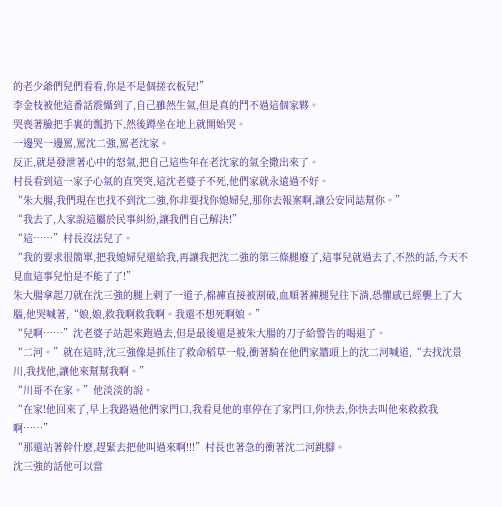的老少爺們兒們看看,你是不是個搓衣板兒!”
李金枝被他這番話震懾到了,自己雖然生氣,但是真的鬥不過這個家夥。
哭喪著臉把手裏的瓢扔下,然後蹲坐在地上就開始哭。
一邊哭一邊罵,罵沈二強,罵老沈家。
反正,就是發泄著心中的怒氣,把自己這些年在老沈家的氣全撒出來了。
村長看到這一家子心氣的直突突,這沈老婆子不死,他們家就永遠過不好。
“朱大腸,我們現在也找不到沈二強,你非要找你媳婦兒,那你去報案啊,讓公安同誌幫你。”
“我去了,人家說這屬於民事糾紛,讓我們自己解決!”
“這……”村長沒法兒了。
“我的要求很簡單,把我媳婦兒還給我,再讓我把沈二強的第三條腿廢了,這事兒就過去了,不然的話,今天不見血這事兒怕是不能了了!”
朱大腸拿起刀就在沈三強的腿上剌了一道子,棉褲直接被割破,血順著褲腿兒往下淌,恐懼感已經襲上了大腦,他哭喊著,“娘,娘,救我啊救我啊。我還不想死啊娘。”
“兒啊……”沈老婆子站起來跑過去,但是最後還是被朱大腸的刀子給警告的喝退了。
“二河。”就在這時,沈三強像是抓住了救命稻草一般,衝著騎在他們家牆頭上的沈二河喊道,“去找沈景川,我找他,讓他來幫幫我啊。”
“川哥不在家。”他淡淡的說。
“在家!他回來了,早上我路過他們家門口,我看見他的車停在了家門口,你快去,你快去叫他來救救我啊……”
“那還站著幹什麽,趕緊去把他叫過來啊!!!”村長也著急的衝著沈二河跳腳。
沈三強的話他可以當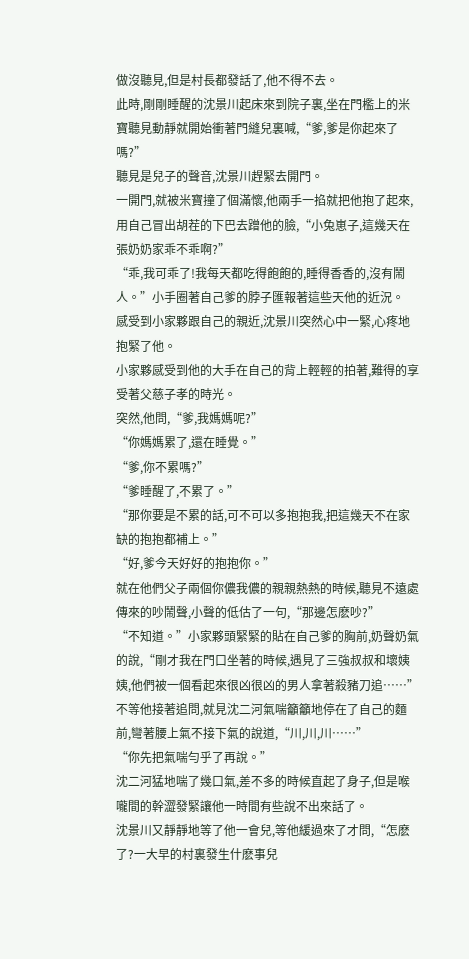做沒聽見,但是村長都發話了,他不得不去。
此時,剛剛睡醒的沈景川起床來到院子裏,坐在門檻上的米寶聽見動靜就開始衝著門縫兒裏喊,“爹,爹是你起來了嗎?”
聽見是兒子的聲音,沈景川趕緊去開門。
一開門,就被米寶撞了個滿懷,他兩手一掐就把他抱了起來,用自己冒出胡茬的下巴去蹭他的臉,“小兔崽子,這幾天在張奶奶家乖不乖啊?”
“乖,我可乖了!我每天都吃得飽飽的,睡得香香的,沒有鬧人。”小手圈著自己爹的脖子匯報著這些天他的近況。
感受到小家夥跟自己的親近,沈景川突然心中一緊,心疼地抱緊了他。
小家夥感受到他的大手在自己的背上輕輕的拍著,難得的享受著父慈子孝的時光。
突然,他問,“爹,我媽媽呢?”
“你媽媽累了,還在睡覺。”
“爹,你不累嗎?”
“爹睡醒了,不累了。”
“那你要是不累的話,可不可以多抱抱我,把這幾天不在家缺的抱抱都補上。”
“好,爹今天好好的抱抱你。”
就在他們父子兩個你儂我儂的親親熱熱的時候,聽見不遠處傳來的吵鬧聲,小聲的低估了一句,“那邊怎麽吵?”
“不知道。”小家夥頭緊緊的貼在自己爹的胸前,奶聲奶氣的說,“剛才我在門口坐著的時候,遇見了三強叔叔和壞姨姨,他們被一個看起來很凶很凶的男人拿著殺豬刀追……”
不等他接著追問,就見沈二河氣喘籲籲地停在了自己的麵前,彎著腰上氣不接下氣的說道,“川,川,川……”
“你先把氣喘勻乎了再說。”
沈二河猛地喘了幾口氣,差不多的時候直起了身子,但是喉嚨間的幹澀發緊讓他一時間有些說不出來話了。
沈景川又靜靜地等了他一會兒,等他緩過來了才問,“怎麽了?一大早的村裏發生什麽事兒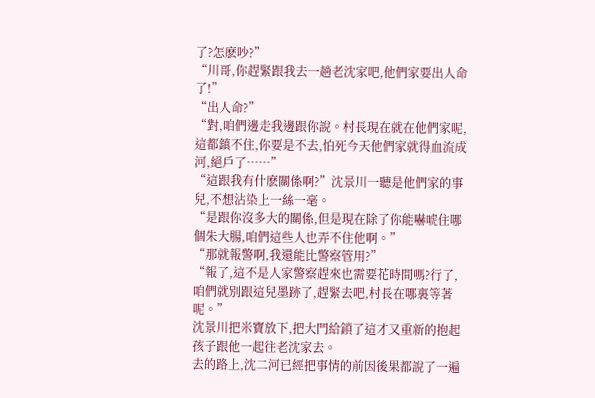了?怎麽吵?”
“川哥,你趕緊跟我去一趟老沈家吧,他們家要出人命了!”
“出人命?”
“對,咱們邊走我邊跟你說。村長現在就在他們家呢,這都鎮不住,你要是不去,怕死今天他們家就得血流成河,絕戶了……”
“這跟我有什麽關係啊?”沈景川一聽是他們家的事兒,不想沾染上一絲一毫。
“是跟你沒多大的關係,但是現在除了你能嚇唬住哪個朱大腸,咱們這些人也弄不住他啊。”
“那就報警啊,我還能比警察管用?”
“報了,這不是人家警察趕來也需要花時間嗎?行了,咱們就別跟這兒墨跡了,趕緊去吧,村長在哪裏等著呢。”
沈景川把米寶放下,把大門給鎖了這才又重新的抱起孩子跟他一起往老沈家去。
去的路上,沈二河已經把事情的前因後果都說了一遍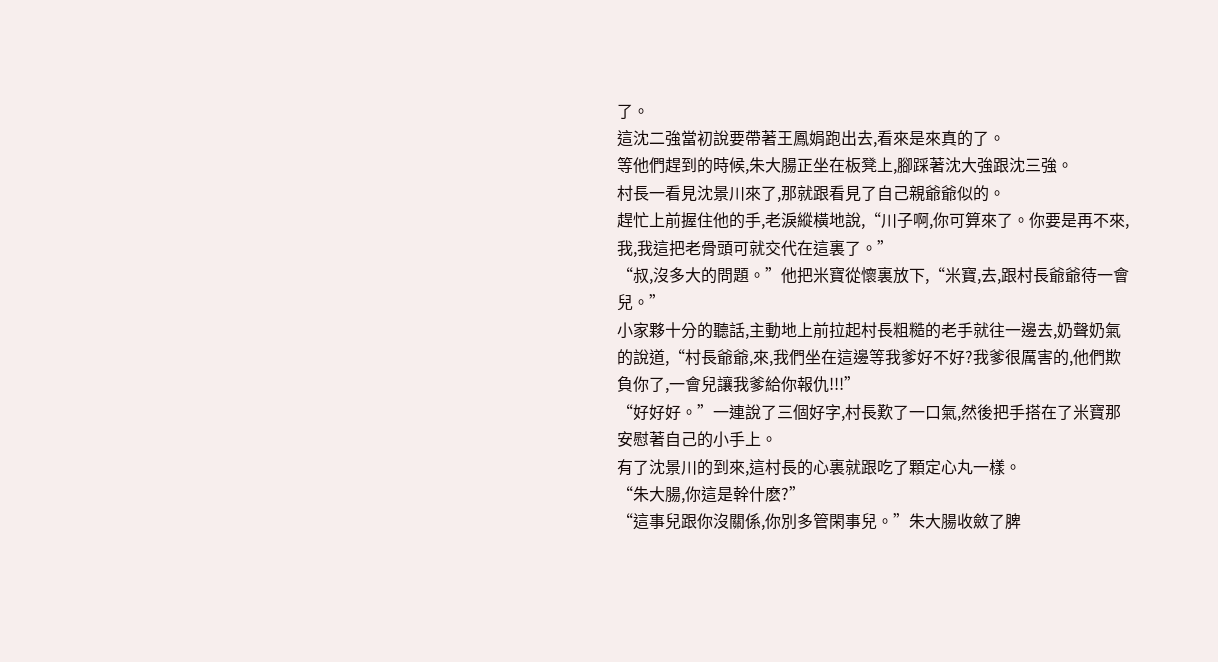了。
這沈二強當初說要帶著王鳳娟跑出去,看來是來真的了。
等他們趕到的時候,朱大腸正坐在板凳上,腳踩著沈大強跟沈三強。
村長一看見沈景川來了,那就跟看見了自己親爺爺似的。
趕忙上前握住他的手,老淚縱橫地說,“川子啊,你可算來了。你要是再不來,我,我這把老骨頭可就交代在這裏了。”
“叔,沒多大的問題。”他把米寶從懷裏放下,“米寶,去,跟村長爺爺待一會兒。”
小家夥十分的聽話,主動地上前拉起村長粗糙的老手就往一邊去,奶聲奶氣的說道,“村長爺爺,來,我們坐在這邊等我爹好不好?我爹很厲害的,他們欺負你了,一會兒讓我爹給你報仇!!!”
“好好好。”一連說了三個好字,村長歎了一口氣,然後把手搭在了米寶那安慰著自己的小手上。
有了沈景川的到來,這村長的心裏就跟吃了顆定心丸一樣。
“朱大腸,你這是幹什麽?”
“這事兒跟你沒關係,你別多管閑事兒。”朱大腸收斂了脾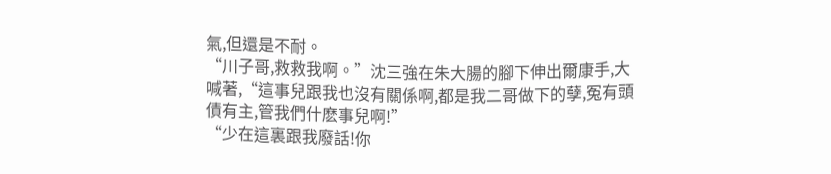氣,但還是不耐。
“川子哥,救救我啊。”沈三強在朱大腸的腳下伸出爾康手,大喊著,“這事兒跟我也沒有關係啊,都是我二哥做下的孽,冤有頭債有主,管我們什麽事兒啊!”
“少在這裏跟我廢話!你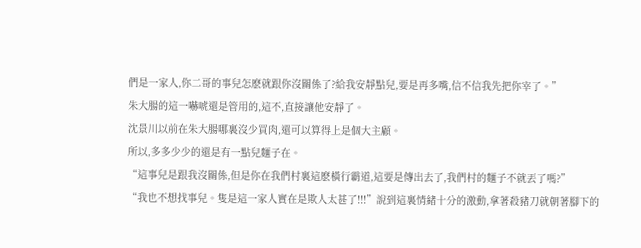們是一家人,你二哥的事兒怎麽就跟你沒關係了?給我安靜點兒,要是再多嘴,信不信我先把你宰了。”
朱大腸的這一嚇唬還是管用的,這不,直接讓他安靜了。
沈景川以前在朱大腸哪裏沒少買肉,還可以算得上是個大主顧。
所以,多多少少的還是有一點兒麵子在。
“這事兒是跟我沒關係,但是你在我們村裏這麽橫行霸道,這要是傳出去了,我們村的麵子不就丟了嗎?”
“我也不想找事兒。隻是這一家人實在是欺人太甚了!!!”說到這裏情緒十分的激動,拿著殺豬刀就朝著腳下的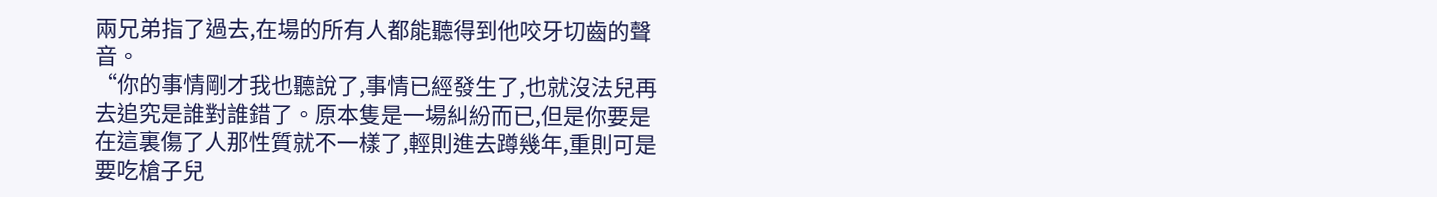兩兄弟指了過去,在場的所有人都能聽得到他咬牙切齒的聲音。
“你的事情剛才我也聽說了,事情已經發生了,也就沒法兒再去追究是誰對誰錯了。原本隻是一場糾紛而已,但是你要是在這裏傷了人那性質就不一樣了,輕則進去蹲幾年,重則可是要吃槍子兒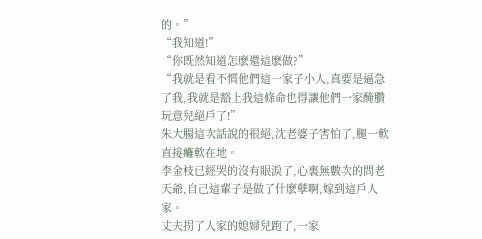的。”
“我知道!”
“你既然知道怎麽還這麽做?”
“我就是看不慣他們這一家子小人,真要是逼急了我,我就是豁上我這條命也得讓他們一家醃臢玩意兒絕戶了!”
朱大腸這次話說的很絕,沈老婆子害怕了,腿一軟直接癱軟在地。
李金枝已經哭的沒有眼淚了,心裏無數次的問老天爺,自己這輩子是做了什麽孽啊,嫁到這戶人家。
丈夫拐了人家的媳婦兒跑了,一家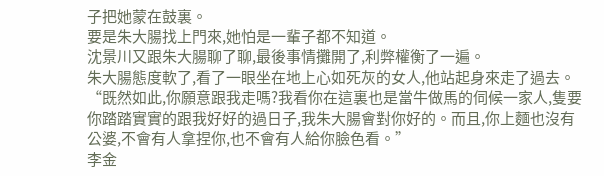子把她蒙在鼓裏。
要是朱大腸找上門來,她怕是一輩子都不知道。
沈景川又跟朱大腸聊了聊,最後事情攤開了,利弊權衡了一遍。
朱大腸態度軟了,看了一眼坐在地上心如死灰的女人,他站起身來走了過去。
“既然如此,你願意跟我走嗎?我看你在這裏也是當牛做馬的伺候一家人,隻要你踏踏實實的跟我好好的過日子,我朱大腸會對你好的。而且,你上麵也沒有公婆,不會有人拿捏你,也不會有人給你臉色看。”
李金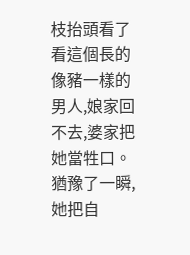枝抬頭看了看這個長的像豬一樣的男人,娘家回不去,婆家把她當牲口。
猶豫了一瞬,她把自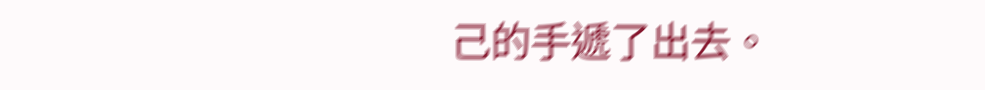己的手遞了出去。